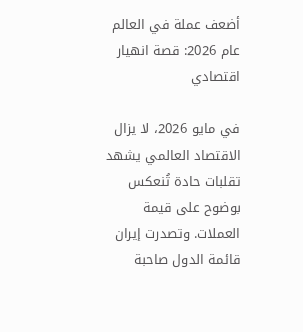أضعف عملة في العالم عام 2026: قصة انهيار اقتصادي

في مايو 2026، لا يزال الاقتصاد العالمي يشهد تقلبات حادة تُنعكس بوضوح على قيمة العملات. وتصدرت إيران قائمة الدول صاحبة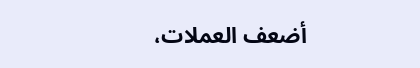أضعف العملات،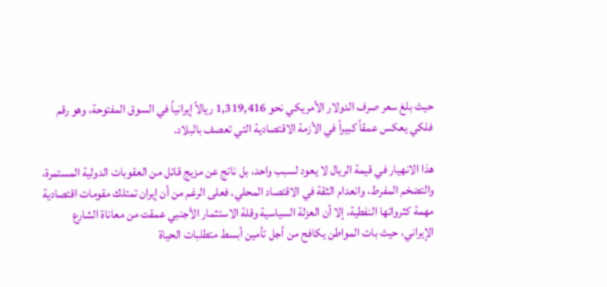حيث بلغ سعر صرف الدولار الأمريكي نحو 1,319,416 ريالاً إيرانياً في السوق المفتوحة، وهو رقم فلكي يعكس عمقاً كبيراً في الأزمة الاقتصادية التي تعصف بالبلاد.

هذا الانهيار في قيمة الريال لا يعود لسبب واحد، بل ناتج عن مزيج قاتل من العقوبات الدولية المستمرة، والتضخم المفرط، وانعدام الثقة في الاقتصاد المحلي. فعلى الرغم من أن إيران تمتلك مقومات اقتصادية مهمة كثرواتها النفطية، إلا أن العزلة السياسية وقلة الاستثمار الأجنبي عمقت من معاناة الشارع الإيراني، حيث بات المواطن يكافح من أجل تأمين أبسط متطلبات الحياة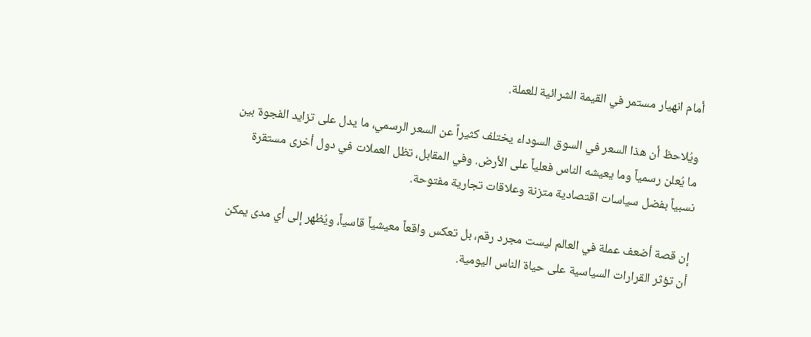أمام انهيار مستمر في القيمة الشرائية للعملة.

ويُلاحظ أن هذا السعر في السوق السوداء يختلف كثيراً عن السعر الرسمي، ما يدل على تزايد الفجوة بين ما يُعلن رسمياً وما يعيشه الناس فعلياً على الأرض. وفي المقابل، تظل العملات في دول أخرى مستقرة نسبياً بفضل سياسات اقتصادية متزنة وعلاقات تجارية مفتوحة.

إن قصة أضعف عملة في العالم ليست مجرد رقم، بل تعكس واقعاً معيشياً قاسياً، ويُظهر إلى أي مدى يمكن أن تؤثر القرارات السياسية على حياة الناس اليومية.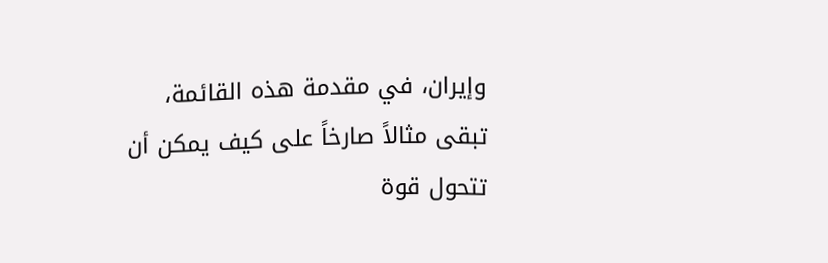وإيران، في مقدمة هذه القائمة، تبقى مثالاً صارخاً على كيف يمكن أن تتحول قوة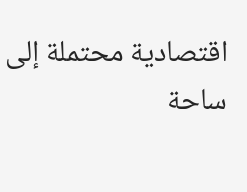اقتصادية محتملة إلى ساحة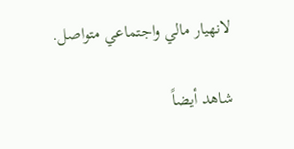لانهيار مالي واجتماعي متواصل.

شاهد أيضاً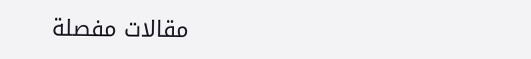مقالات مفصلة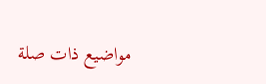مواضيع ذات صلة